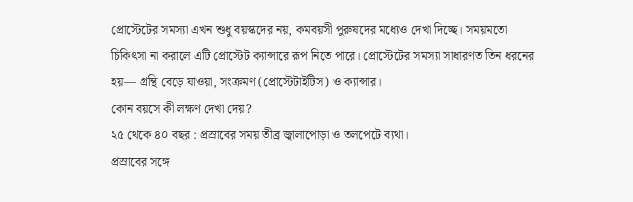প্রোস্টেটের সমস্যা এখন শুধু বয়স্কদের নয়, কমবয়সী পুরুষদের মধ্যেও দেখা দিচ্ছে। সময়মতো চিকিৎসা না করালে এটি প্রোস্টেট ক্যান্সারে রূপ নিতে পারে। প্রোস্টেটের সমস্যা সাধারণত তিন ধরনের হয়— গ্রন্থি বেড়ে যাওয়া, সংক্রমণ (প্রোস্টেটাইটিস) ও ক্যান্সার।
কোন বয়সে কী লক্ষণ দেখা দেয়?
২৫ থেকে ৪০ বছর : প্রস্রাবের সময় তীব্র জ্বালাপোড়া ও তলপেটে ব্যথা।
প্রস্রাবের সঙ্গে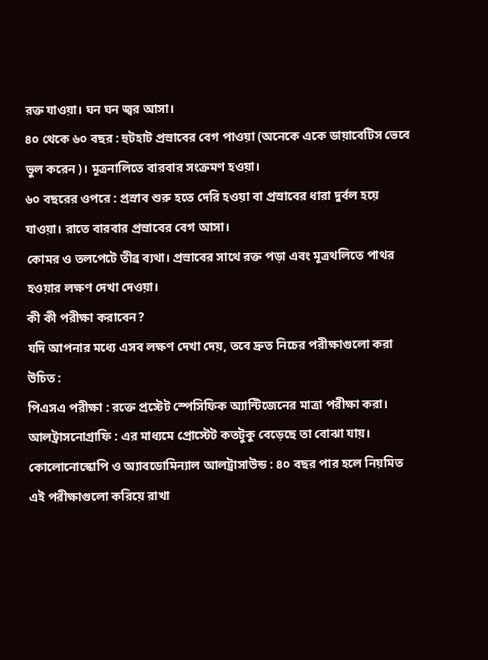রক্ত যাওয়া। ঘন ঘন জ্বর আসা।
৪০ থেকে ৬০ বছর : হুটহাট প্রস্রাবের বেগ পাওয়া (অনেকে একে ডায়াবেটিস ভেবে ভুল করেন)। মূত্রনালিতে বারবার সংক্রমণ হওয়া।
৬০ বছরের ওপরে : প্রস্রাব শুরু হতে দেরি হওয়া বা প্রস্রাবের ধারা দুর্বল হয়ে যাওয়া। রাতে বারবার প্রস্রাবের বেগ আসা।
কোমর ও তলপেটে তীব্র ব্যথা। প্রস্রাবের সাথে রক্ত পড়া এবং মূত্রথলিতে পাথর হওয়ার লক্ষণ দেখা দেওয়া।
কী কী পরীক্ষা করাবেন?
যদি আপনার মধ্যে এসব লক্ষণ দেখা দেয়, তবে দ্রুত নিচের পরীক্ষাগুলো করা উচিত :
পিএসএ পরীক্ষা : রক্তে প্রস্টেট স্পেসিফিক অ্যান্টিজেনের মাত্রা পরীক্ষা করা।
আলট্রাসনোগ্রাফি : এর মাধ্যমে প্রোস্টেট কতটুকু বেড়েছে তা বোঝা যায়।
কোলোনোস্কোপি ও অ্যাবডোমিন্যাল আলট্রাসাউন্ড : ৪০ বছর পার হলে নিয়মিত এই পরীক্ষাগুলো করিয়ে রাখা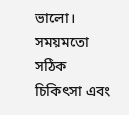ভালো।
সময়মতো সঠিক চিকিৎসা এবং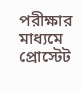পরীক্ষার মাধ্যমে প্রোস্টেট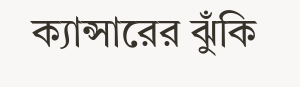ক্যান্সারের ঝুঁকি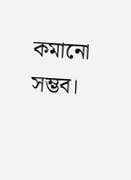কমানো সম্ভব।